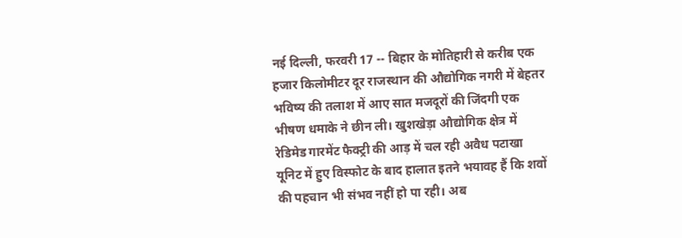नई दिल्ली, फरवरी 17 -- बिहार के मोतिहारी से करीब एक हजार किलोमीटर दूर राजस्थान की औद्योगिक नगरी में बेहतर भविष्य की तलाश में आए सात मजदूरों की जिंदगी एक भीषण धमाके ने छीन ली। खुशखेड़ा औद्योगिक क्षेत्र में रेडिमेड गारमेंट फैक्ट्री की आड़ में चल रही अवैध पटाखा यूनिट में हुए विस्फोट के बाद हालात इतने भयावह हैं कि शवों की पहचान भी संभव नहीं हो पा रही। अब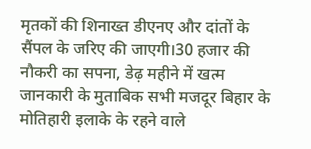मृतकों की शिनाख्त डीएनए और दांतों के सैंपल के जरिए की जाएगी।30 हजार की नौकरी का सपना, डेढ़ महीने में खत्म जानकारी के मुताबिक सभी मजदूर बिहार के मोतिहारी इलाके के रहने वाले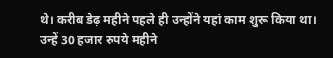थे। करीब डेढ़ महीने पहले ही उन्होंने यहां काम शुरू किया था। उन्हें 30 हजार रुपये महीने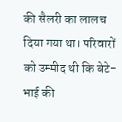की सैलरी का लालच दिया गया था। परिवारों को उम्मीद थी कि बेटे-भाई की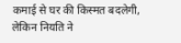कमाई से घर की किस्मत बदलेगी, लेकिन नियति ने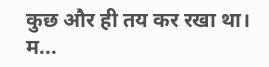कुछ और ही तय कर रखा था। म...